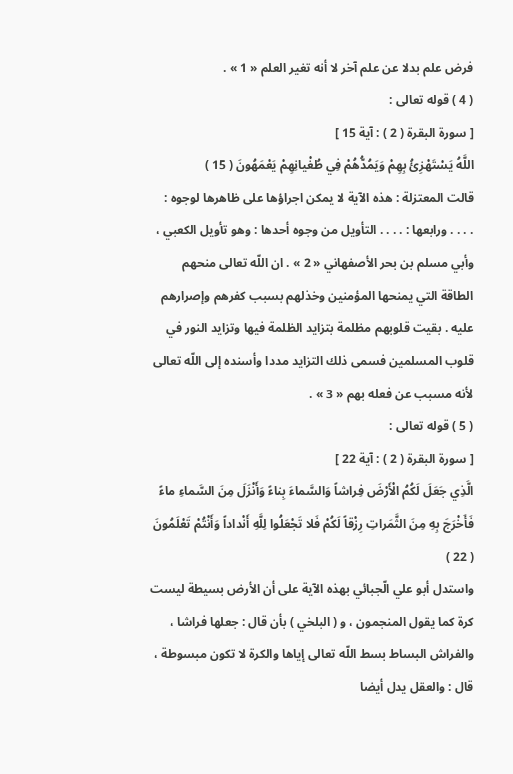فرض علم بدلا عن علم آخر لا أنه تغير العلم « 1 » .
( 4 ) قوله تعالى :
[ سورة البقرة ( 2 ) : آية 15 ]
اللَّهُ يَسْتَهْزِئُ بِهِمْ وَيَمُدُّهُمْ فِي طُغْيانِهِمْ يَعْمَهُونَ ( 15 )
قالت المعتزلة : هذه الآية لا يمكن اجراؤها على ظاهرها لوجوه :
. . . . ورابعها : . . . . التأويل من وجوه أحدها : وهو تأويل الكعبي ، وأبي مسلم بن بحر الأصفهاني « 2 » . ان اللّه تعالى منحهم الطاقة التي يمنحها المؤمنين وخذلهم بسبب كفرهم وإصرارهم عليه . بقيت قلوبهم مظلمة بتزايد الظلمة فيها وتزايد النور في قلوب المسلمين فسمى ذلك التزايد مددا وأسنده إلى اللّه تعالى لأنه مسبب عن فعله بهم « 3 » .
( 5 ) قوله تعالى :
[ سورة البقرة ( 2 ) : آية 22 ]
الَّذِي جَعَلَ لَكُمُ الْأَرْضَ فِراشاً وَالسَّماءَ بِناءً وَأَنْزَلَ مِنَ السَّماءِ ماءً فَأَخْرَجَ بِهِ مِنَ الثَّمَراتِ رِزْقاً لَكُمْ فَلا تَجْعَلُوا لِلَّهِ أَنْداداً وَأَنْتُمْ تَعْلَمُونَ ( 22 )
واستدل أبو علي الّجبائي بهذه الآية على أن الأرض بسيطة ليست كرة كما يقول المنجمون ، و ( البلخي ) بأن قال : جعلها فراشا ، والفراش البساط بسط اللّه تعالى إياها والكرة لا تكون مبسوطة ، قال : والعقل يدل أيضا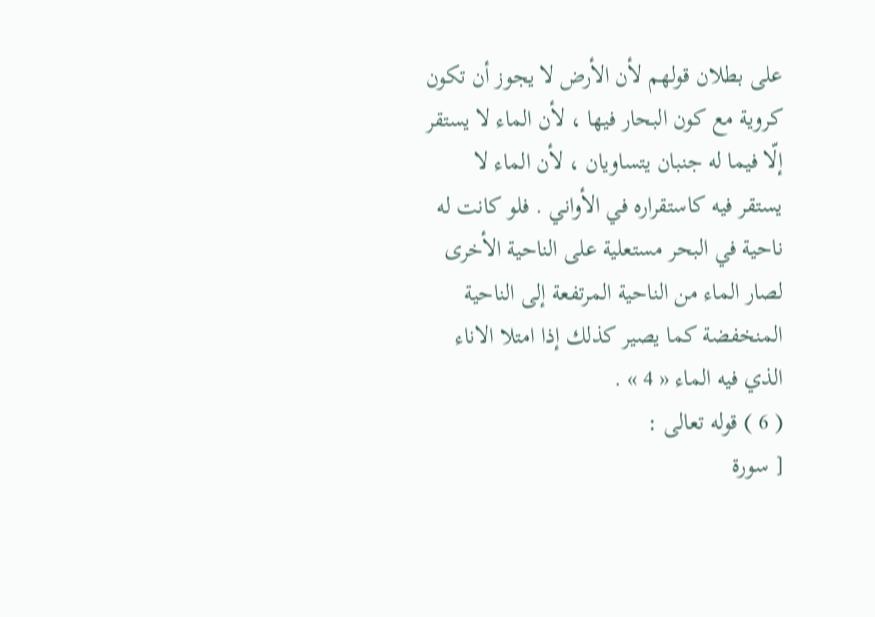على بطلان قولهم لأن الأرض لا يجوز أن تكون كروية مع كون البحار فيها ، لأن الماء لا يستقر إلّا فيما له جنبان يتساويان ، لأن الماء لا يستقر فيه كاستقراره في الأواني . فلو كانت له ناحية في البحر مستعلية على الناحية الأخرى لصار الماء من الناحية المرتفعة إلى الناحية المنخفضة كما يصير كذلك إذا امتلا الاناء الذي فيه الماء « 4 » .
( 6 ) قوله تعالى :
[ سورة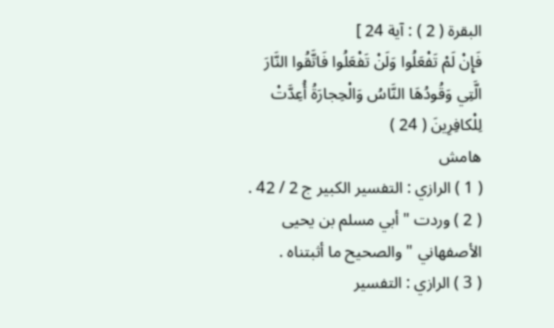البقرة ( 2 ) : آية 24 ]
فَإِنْ لَمْ تَفْعَلُوا وَلَنْ تَفْعَلُوا فَاتَّقُوا النَّارَ الَّتِي وَقُودُهَا النَّاسُ وَالْحِجارَةُ أُعِدَّتْ لِلْكافِرِينَ ( 24 )
هامش
( 1 ) الرازي : التفسير الكبير ج 2 / 42 .
( 2 ) وردت " أبي مسلم بن يحيى الأصفهاني " والصحيح ما أثبتناه .
( 3 ) الرازي : التفسير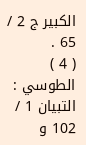الكبير ج 2 / 65 .
( 4 ) الطوسي : التبيان 1 / 102 و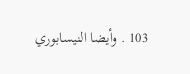103 . وأيضا النيسابوري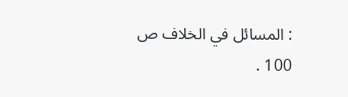: المسائل في الخلاف ص 100 .